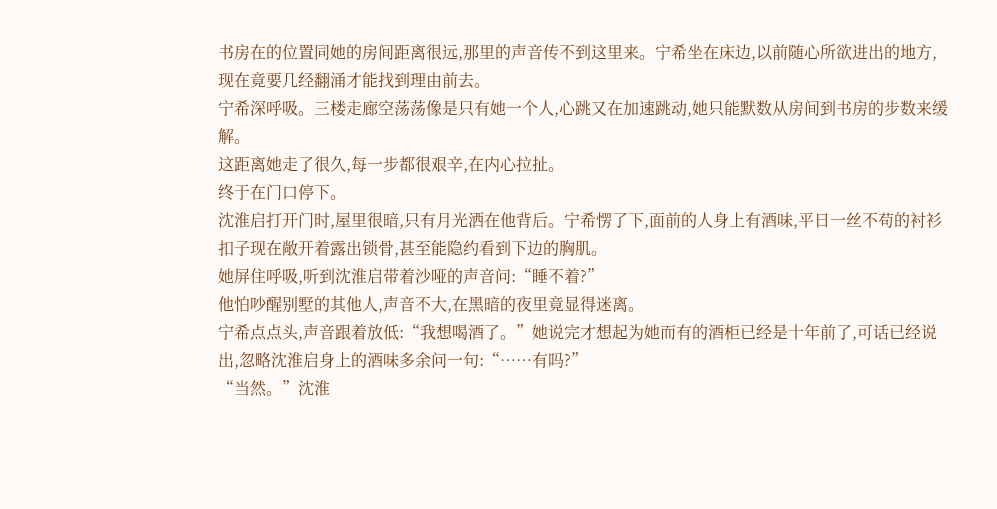书房在的位置同她的房间距离很远,那里的声音传不到这里来。宁希坐在床边,以前随心所欲进出的地方,现在竟要几经翻涌才能找到理由前去。
宁希深呼吸。三楼走廊空荡荡像是只有她一个人,心跳又在加速跳动,她只能默数从房间到书房的步数来缓解。
这距离她走了很久,每一步都很艰辛,在内心拉扯。
终于在门口停下。
沈淮启打开门时,屋里很暗,只有月光洒在他背后。宁希愣了下,面前的人身上有酒味,平日一丝不苟的衬衫扣子现在敞开着露出锁骨,甚至能隐约看到下边的胸肌。
她屏住呼吸,听到沈淮启带着沙哑的声音问:“睡不着?”
他怕吵醒别墅的其他人,声音不大,在黑暗的夜里竟显得迷离。
宁希点点头,声音跟着放低:“我想喝酒了。”她说完才想起为她而有的酒柜已经是十年前了,可话已经说出,忽略沈淮启身上的酒味多余问一句:“……有吗?”
“当然。”沈淮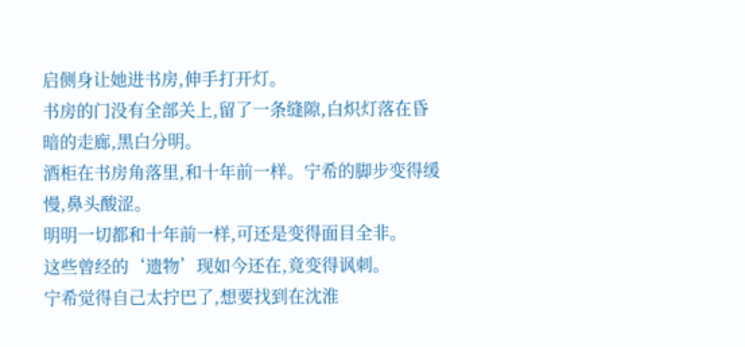启侧身让她进书房,伸手打开灯。
书房的门没有全部关上,留了一条缝隙,白炽灯落在昏暗的走廊,黑白分明。
酒柜在书房角落里,和十年前一样。宁希的脚步变得缓慢,鼻头酸涩。
明明一切都和十年前一样,可还是变得面目全非。
这些曾经的‘遗物’现如今还在,竟变得讽刺。
宁希觉得自己太拧巴了,想要找到在沈淮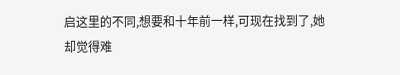启这里的不同,想要和十年前一样,可现在找到了,她却觉得难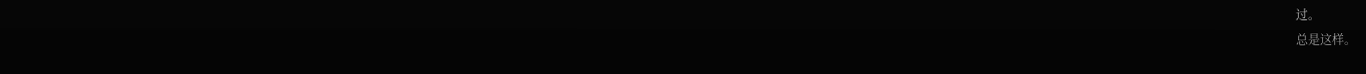过。
总是这样。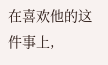在喜欢他的这件事上,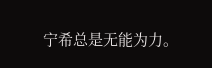宁希总是无能为力。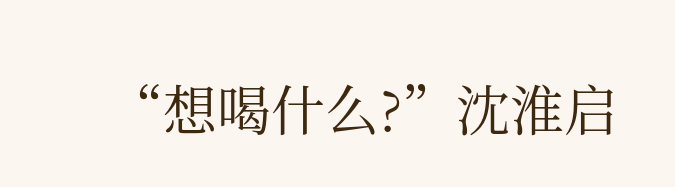“想喝什么?”沈淮启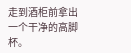走到酒柜前拿出一个干净的高脚杯。